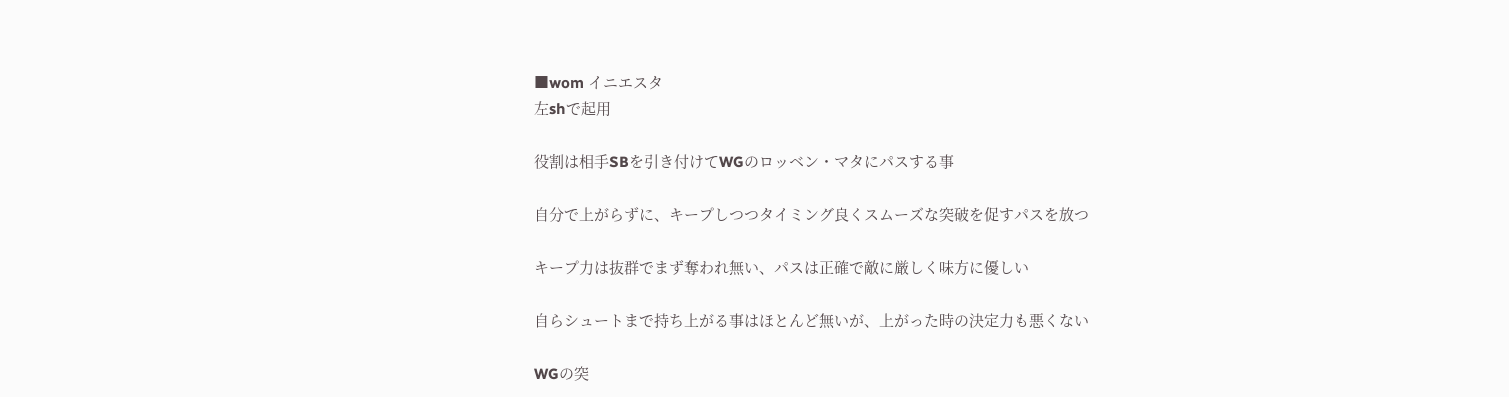■wom イニエスタ
左shで起用

役割は相手SBを引き付けてWGのロッベン・マタにパスする事

自分で上がらずに、キープしつつタイミング良くスムーズな突破を促すパスを放つ

キープ力は抜群でまず奪われ無い、パスは正確で敵に厳しく味方に優しい

自らシュートまで持ち上がる事はほとんど無いが、上がった時の決定力も悪くない

WGの突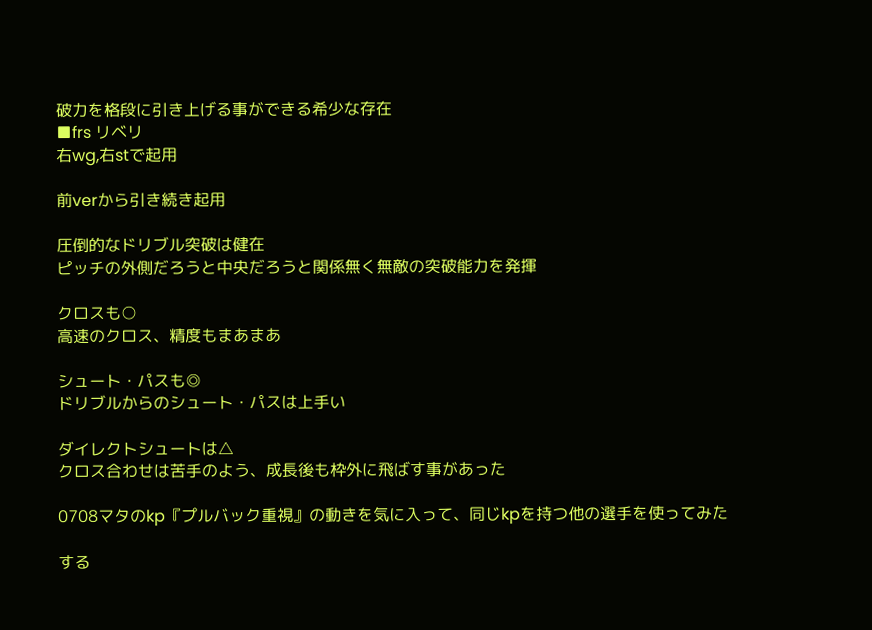破力を格段に引き上げる事ができる希少な存在
■frs リベリ
右wg,右stで起用

前verから引き続き起用

圧倒的なドリブル突破は健在
ピッチの外側だろうと中央だろうと関係無く無敵の突破能力を発揮

クロスも○
高速のクロス、精度もまあまあ

シュート・パスも◎
ドリブルからのシュート・パスは上手い

ダイレクトシュートは△
クロス合わせは苦手のよう、成長後も枠外に飛ばす事があった

0708マタのkp『プルバック重視』の動きを気に入って、同じkpを持つ他の選手を使ってみた

する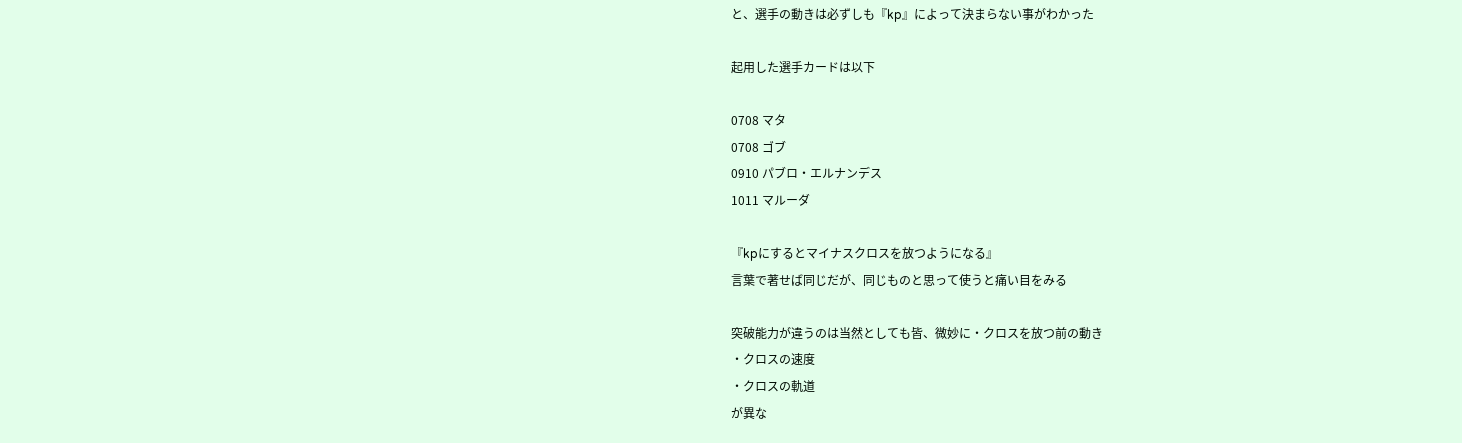と、選手の動きは必ずしも『kp』によって決まらない事がわかった

起用した選手カードは以下

0708 マタ
0708 ゴブ
0910 パブロ・エルナンデス
1011 マルーダ

『kpにするとマイナスクロスを放つようになる』
言葉で著せば同じだが、同じものと思って使うと痛い目をみる

突破能力が違うのは当然としても皆、微妙に・クロスを放つ前の動き
・クロスの速度
・クロスの軌道
が異な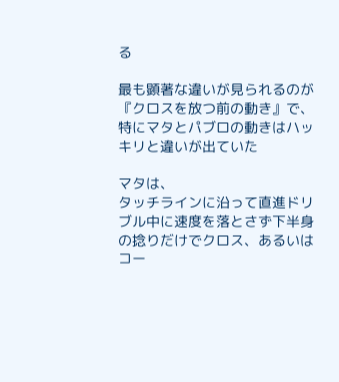る

最も顕著な違いが見られるのが『クロスを放つ前の動き』で、特にマタとパブロの動きはハッキリと違いが出ていた

マタは、
タッチラインに沿って直進ドリブル中に速度を落とさず下半身の捻りだけでクロス、あるいはコー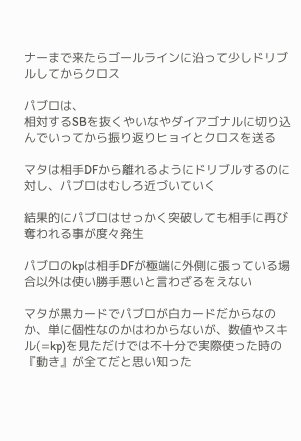ナーまで来たらゴールラインに沿って少しドリブルしてからクロス

パブロは、
相対するSBを抜くやいなやダイアゴナルに切り込んでいってから振り返りヒョイとクロスを送る

マタは相手DFから離れるようにドリブルするのに対し、パブロはむしろ近づいていく

結果的にパブロはせっかく突破しても相手に再び奪われる事が度々発生

パブロのkpは相手DFが極端に外側に張っている場合以外は使い勝手悪いと言わざるをえない

マタが黒カードでパブロが白カードだからなのか、単に個性なのかはわからないが、数値やスキル(=kp)を見ただけでは不十分で実際使った時の『動き』が全てだと思い知った